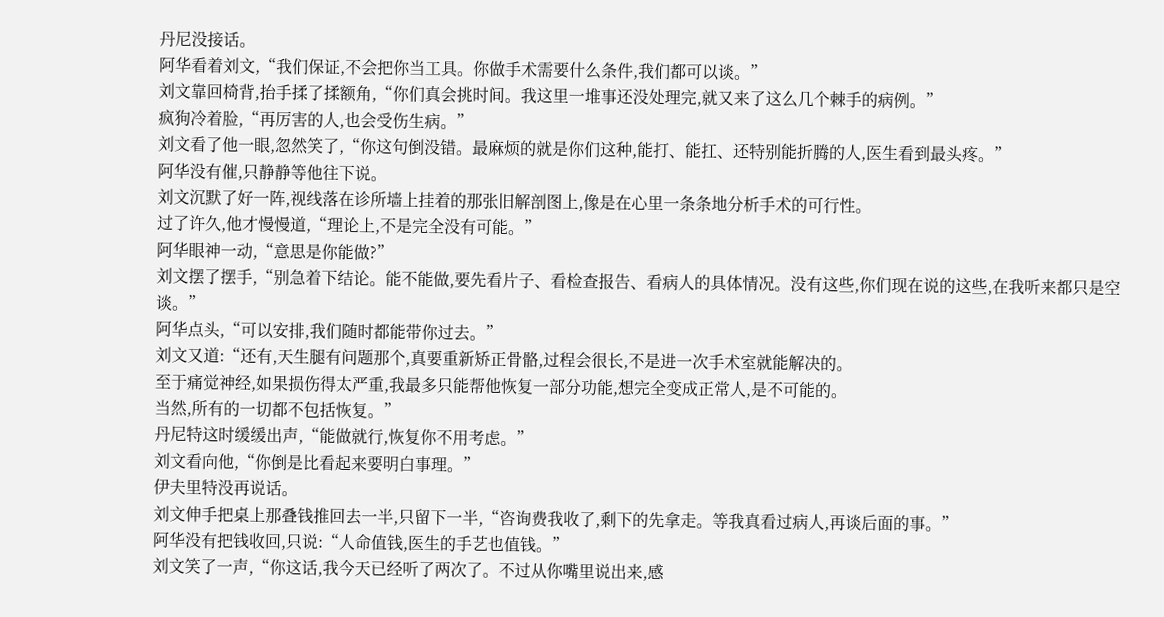丹尼没接话。
阿华看着刘文,“我们保证,不会把你当工具。你做手术需要什么条件,我们都可以谈。”
刘文靠回椅背,抬手揉了揉额角,“你们真会挑时间。我这里一堆事还没处理完,就又来了这么几个棘手的病例。”
疯狗冷着脸,“再厉害的人,也会受伤生病。”
刘文看了他一眼,忽然笑了,“你这句倒没错。最麻烦的就是你们这种,能打、能扛、还特别能折腾的人,医生看到最头疼。”
阿华没有催,只静静等他往下说。
刘文沉默了好一阵,视线落在诊所墙上挂着的那张旧解剖图上,像是在心里一条条地分析手术的可行性。
过了许久,他才慢慢道,“理论上,不是完全没有可能。”
阿华眼神一动,“意思是你能做?”
刘文摆了摆手,“别急着下结论。能不能做,要先看片子、看检查报告、看病人的具体情况。没有这些,你们现在说的这些,在我听来都只是空谈。”
阿华点头,“可以安排,我们随时都能带你过去。”
刘文又道:“还有,天生腿有问题那个,真要重新矫正骨骼,过程会很长,不是进一次手术室就能解决的。
至于痛觉神经,如果损伤得太严重,我最多只能帮他恢复一部分功能,想完全变成正常人,是不可能的。
当然,所有的一切都不包括恢复。”
丹尼特这时缓缓出声,“能做就行,恢复你不用考虑。”
刘文看向他,“你倒是比看起来要明白事理。”
伊夫里特没再说话。
刘文伸手把桌上那叠钱推回去一半,只留下一半,“咨询费我收了,剩下的先拿走。等我真看过病人,再谈后面的事。”
阿华没有把钱收回,只说:“人命值钱,医生的手艺也值钱。”
刘文笑了一声,“你这话,我今天已经听了两次了。不过从你嘴里说出来,感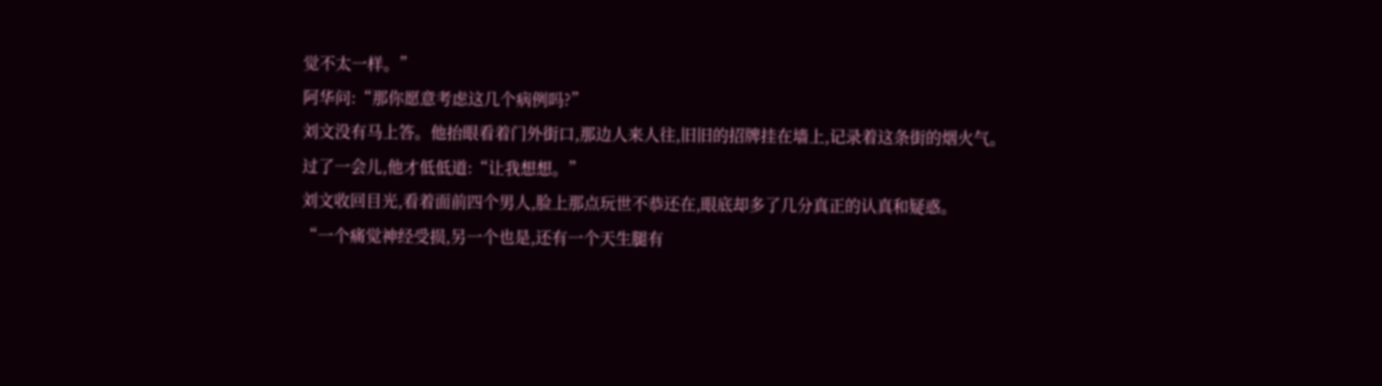觉不太一样。”
阿华问:“那你愿意考虑这几个病例吗?”
刘文没有马上答。他抬眼看着门外街口,那边人来人往,旧旧的招牌挂在墙上,记录着这条街的烟火气。
过了一会儿,他才低低道:“让我想想。”
刘文收回目光,看着面前四个男人,脸上那点玩世不恭还在,眼底却多了几分真正的认真和疑惑。
“一个痛觉神经受损,另一个也是,还有一个天生腿有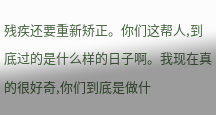残疾还要重新矫正。你们这帮人,到底过的是什么样的日子啊。我现在真的很好奇,你们到底是做什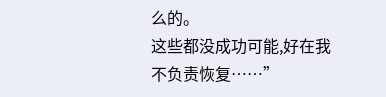么的。
这些都没成功可能,好在我不负责恢复……”